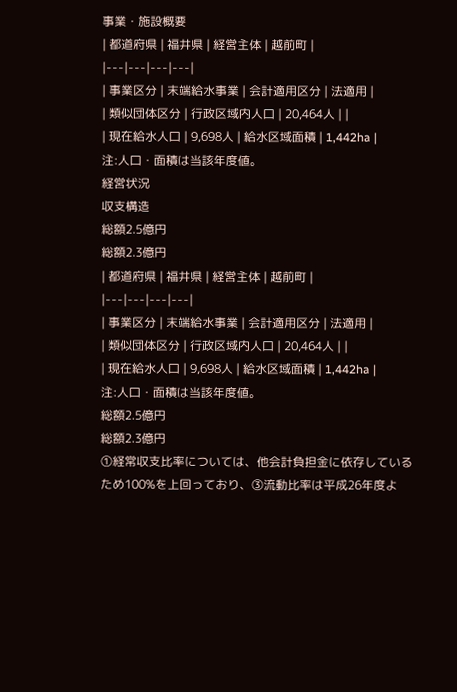事業・施設概要
| 都道府県 | 福井県 | 経営主体 | 越前町 |
|---|---|---|---|
| 事業区分 | 末端給水事業 | 会計適用区分 | 法適用 |
| 類似団体区分 | 行政区域内人口 | 20,464人 | |
| 現在給水人口 | 9,698人 | 給水区域面積 | 1,442ha |
注:人口・面積は当該年度値。
経営状況
収支構造
総額2.5億円
総額2.3億円
| 都道府県 | 福井県 | 経営主体 | 越前町 |
|---|---|---|---|
| 事業区分 | 末端給水事業 | 会計適用区分 | 法適用 |
| 類似団体区分 | 行政区域内人口 | 20,464人 | |
| 現在給水人口 | 9,698人 | 給水区域面積 | 1,442ha |
注:人口・面積は当該年度値。
総額2.5億円
総額2.3億円
①経常収支比率については、他会計負担金に依存しているため100%を上回っており、③流動比率は平成26年度よ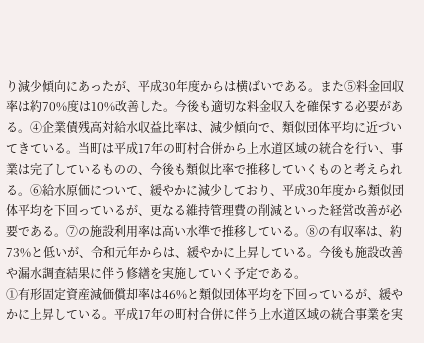り減少傾向にあったが、平成30年度からは横ばいである。また⑤料金回収率は約70%度は10%改善した。今後も適切な料金収入を確保する必要がある。④企業債残高対給水収益比率は、減少傾向で、類似団体平均に近づいてきている。当町は平成17年の町村合併から上水道区域の統合を行い、事業は完了しているものの、今後も類似比率で推移していくものと考えられる。⑥給水原価について、緩やかに減少しており、平成30年度から類似団体平均を下回っているが、更なる維持管理費の削減といった経営改善が必要である。⑦の施設利用率は高い水準で推移している。⑧の有収率は、約73%と低いが、令和元年からは、緩やかに上昇している。今後も施設改善や漏水調査結果に伴う修繕を実施していく予定である。
①有形固定資産減価償却率は46%と類似団体平均を下回っているが、緩やかに上昇している。平成17年の町村合併に伴う上水道区域の統合事業を実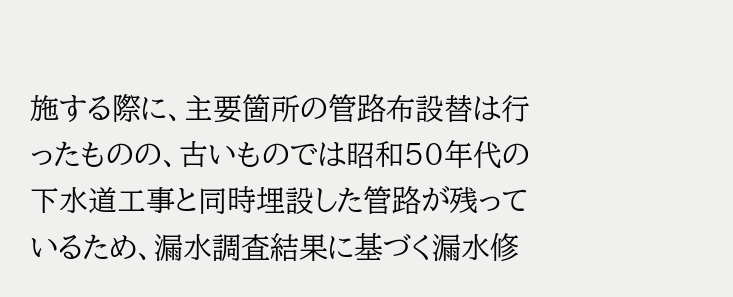施する際に、主要箇所の管路布設替は行ったものの、古いものでは昭和50年代の下水道工事と同時埋設した管路が残っているため、漏水調査結果に基づく漏水修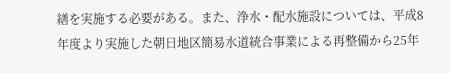繕を実施する必要がある。また、浄水・配水施設については、平成8年度より実施した朝日地区簡易水道統合事業による再整備から25年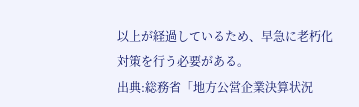以上が経過しているため、早急に老朽化対策を行う必要がある。
出典:総務省「地方公営企業決算状況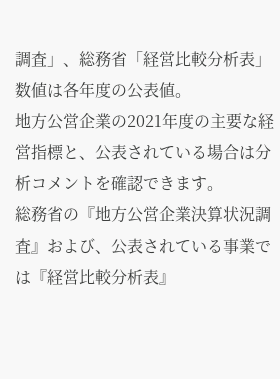調査」、総務省「経営比較分析表」数値は各年度の公表値。
地方公営企業の2021年度の主要な経営指標と、公表されている場合は分析コメントを確認できます。
総務省の『地方公営企業決算状況調査』および、公表されている事業では『経営比較分析表』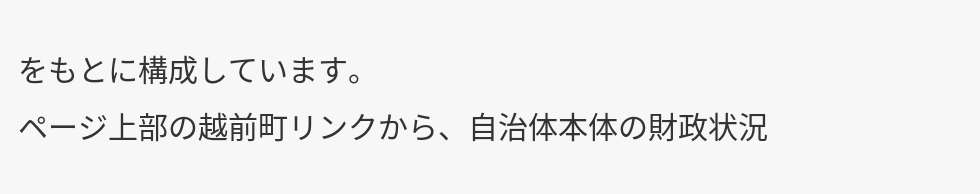をもとに構成しています。
ページ上部の越前町リンクから、自治体本体の財政状況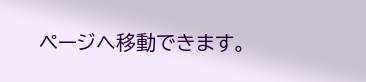ページへ移動できます。